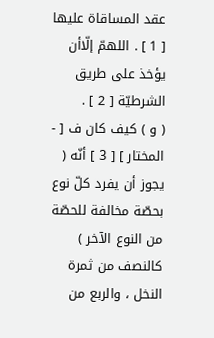عقد المساقاة عليها [ 1 ] . اللهمّ إلّاأن يؤخذ على طريق الشرطيّة [ 2 ] .
( و ) كيف كان ف [ - المختار ] [ 3 ] أنّه ( يجوز أن يفرد كلّ نوع بحصّة مخالفة للحصّة من النوع الآخر ) كالنصف من ثمرة النخل ، والربع من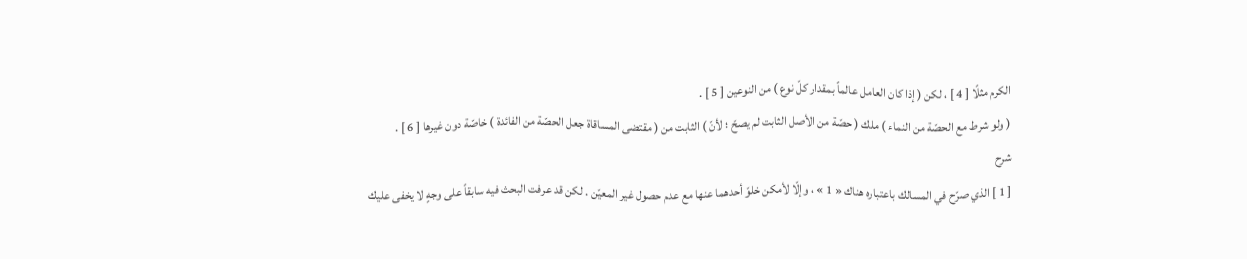الكرم مثلًا [ 4 ] ، لكن ( إذا كان العامل عالماً بمقدار كلّ نوع ) من النوعين [ 5 ] .
( ولو شرط مع الحصّة من النماء ) ملك ( حصّة من الأصل الثابت لم يصحّ ؛ لأنّ ) الثابت من ( مقتضى المساقاة جعل الحصّة من الفائدة ) خاصّة دون غيرها [ 6 ] .
شرح
[ 1 ] الذي صرّح في المسالك باعتباره هناك « 1 » ، وإلّا لأمكن خلوّ أحدهما عنها مع عدم حصول غير المعيّن . لكن قد عرفت البحث فيه سابقاً على وجهٍ لا يخفى عليك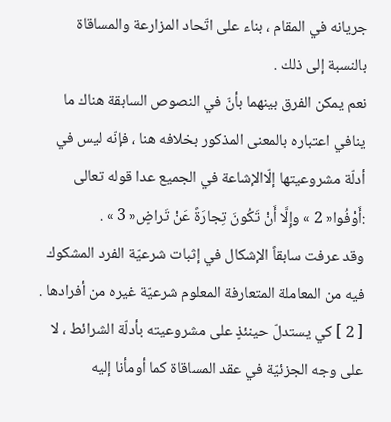جريانه في المقام ، بناء على اتّحاد المزارعة والمساقاة بالنسبة إلى ذلك .
نعم يمكن الفرق بينهما بأنّ في النصوص السابقة هناك ما ينافي اعتباره بالمعنى المذكور بخلافه هنا ، فإنّه ليس في أدلّة مشروعيتها إلّاالإشاعة في الجميع عدا قوله تعالى :أَوْفُوا« 2 » وإِلَّا أَنْ تَكُونَ تِجارَةً عَنْ تَراضٍ« 3 » .
وقد عرفت سابقاً الإشكال في إثبات شرعيّة الفرد المشكوك فيه من المعاملة المتعارفة المعلوم شرعيّة غيره من أفرادها .
[ 2 ] كي يستدلّ حينئذٍ على مشروعيته بأدلّة الشرائط ، لا على وجه الجزئيّة في عقد المساقاة كما أومأنا إليه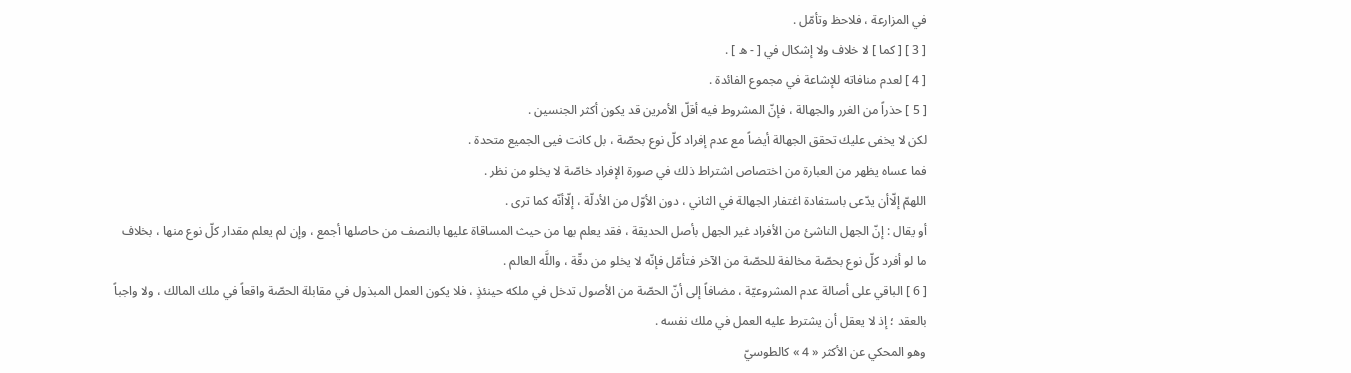في المزارعة ، فلاحظ وتأمّل .
[ 3 ] [ كما ] لا خلاف ولا إشكال في [ - ه ] .
[ 4 ] لعدم منافاته للإشاعة في مجموع الفائدة .
[ 5 ] حذراً من الغرر والجهالة ، فإنّ المشروط فيه أقلّ الأمرين قد يكون أكثر الجنسين .
لكن لا يخفى عليك تحقق الجهالة أيضاً مع عدم إفراد كلّ نوع بحصّة ، بل كانت فيى الجميع متحدة .
فما عساه يظهر من العبارة من اختصاص اشتراط ذلك في صورة الإفراد خاصّة لا يخلو من نظر .
اللهمّ إلّاأن يدّعى باستفادة اغتفار الجهالة في الثاني ، دون الأوّل من الأدلّة ، إلّاأنّه كما ترى .
أو يقال : إنّ الجهل الناشئ من الأفراد غير الجهل بأصل الحديقة ، فقد يعلم بها من حيث المساقاة عليها بالنصف من حاصلها أجمع ، وإن لم يعلم مقدار كلّ نوع منها ، بخلاف ما لو أفرد كلّ نوع بحصّة مخالفة للحصّة من الآخر فتأمّل فإنّه لا يخلو من دقّة ، واللَّه العالم .
[ 6 ] الباقي على أصالة عدم المشروعيّة ، مضافاً إلى أنّ الحصّة من الأصول تدخل في ملكه حينئذٍ ، فلا يكون العمل المبذول في مقابلة الحصّة واقعاً في ملك المالك ، ولا واجباً بالعقد ؛ إذ لا يعقل أن يشترط عليه العمل في ملك نفسه .
وهو المحكي عن الأكثر « 4 » كالطوسيّ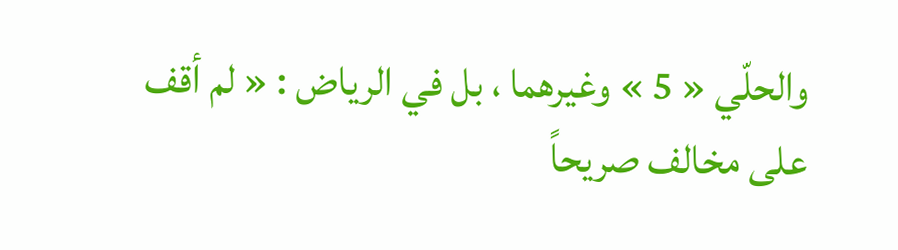والحلّي « 5 » وغيرهما ، بل في الرياض : « لم أقف على مخالف صريحاً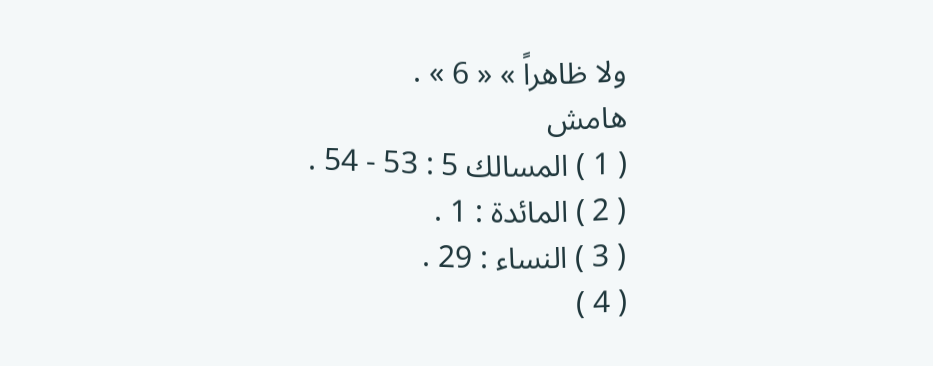ولا ظاهراً » « 6 » .
هامش
( 1 ) المسالك 5 : 53 - 54 .
( 2 ) المائدة : 1 .
( 3 ) النساء : 29 .
( 4 )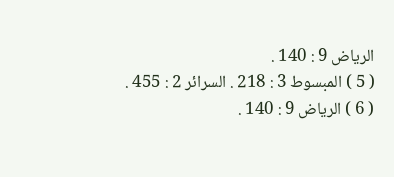الرياض 9 : 140 .
( 5 ) المبسوط 3 : 218 . السرائر 2 : 455 .
( 6 ) الرياض 9 : 140 .